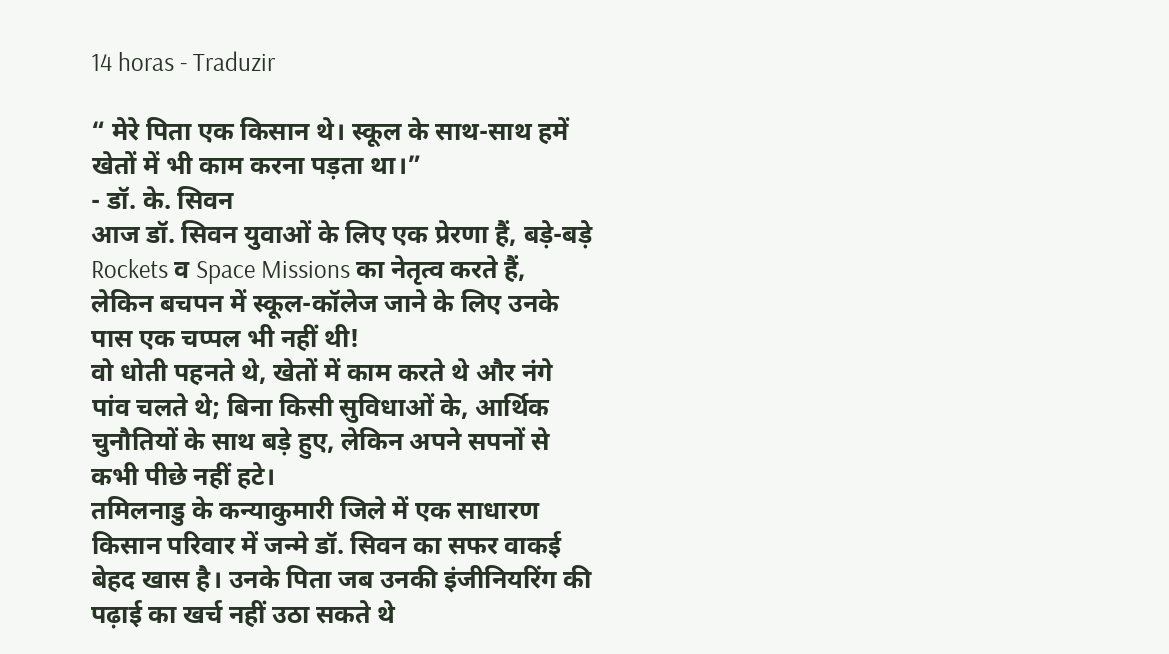14 horas - Traduzir

“ मेरे पिता एक किसान थे। स्कूल के साथ-साथ हमें खेतों में भी काम करना पड़ता था।”
- डॉ. के. सिवन
आज डॉ. सिवन युवाओं के लिए एक प्रेरणा हैं, बड़े-बड़े Rockets व Space Missions का नेतृत्व करते हैं, लेकिन बचपन में स्कूल-कॉलेज जाने के लिए उनके पास एक चप्पल भी नहीं थी!
वो धोती पहनते थे, खेतों में काम करते थे और नंगे पांव चलते थे; बिना किसी सुविधाओं के, आर्थिक चुनौतियों के साथ बड़े हुए, लेकिन अपने सपनों से कभी पीछे नहीं हटे।
तमिलनाडु के कन्याकुमारी जिले में एक साधारण किसान परिवार में जन्मे डॉ. सिवन का सफर वाकई बेहद खास है। उनके पिता जब उनकी इंजीनियरिंग की पढ़ाई का खर्च नहीं उठा सकते थे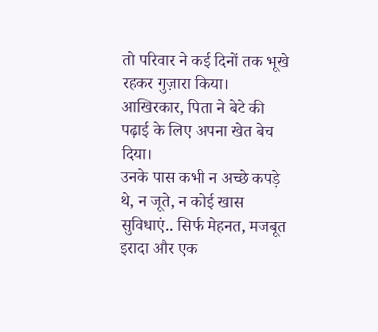तो परिवार ने कई दिनों तक भूखे रहकर गुज़ारा किया।
आखिरकार, पिता ने बेटे की पढ़ाई के लिए अपना खेत बेच दिया।
उनके पास कभी न अच्छे कपड़े थे, न जूते, न कोई खास सुविधाएं.. सिर्फ मेहनत, मजबूत इरादा और एक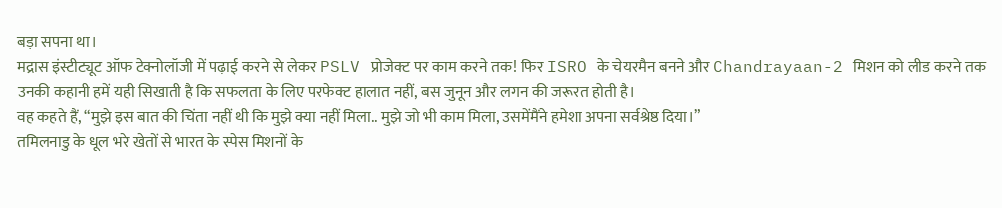बड़ा सपना था।
मद्रास इंस्टीट्यूट ऑफ टेक्नोलॉजी में पढ़ाई करने से लेकर PSLV प्रोजेक्ट पर काम करने तक! फिर ISRO के चेयरमैन बनने और Chandrayaan-2 मिशन को लीड करने तक
उनकी कहानी हमें यही सिखाती है कि सफलता के लिए परफेक्ट हालात नहीं, बस जुनून और लगन की जरूरत होती है।
वह कहते हैं, “मुझे इस बात की चिंता नहीं थी कि मुझे क्या नहीं मिला.. मुझे जो भी काम मिला, उसमेंमैंने हमेशा अपना सर्वश्रेष्ठ दिया।”
तमिलनाडु के धूल भरे खेतों से भारत के स्पेस मिशनों के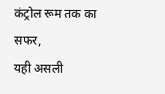कंट्रोल रूम तक का सफर,
यही असली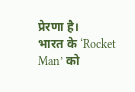प्रेरणा है।
भारत के ‘Rocket Man’ को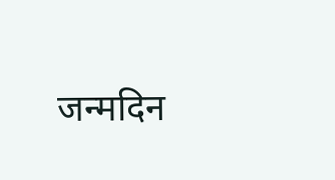जन्मदिन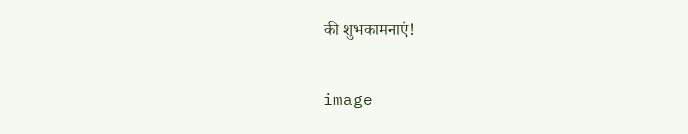की शुभकामनाएं!

image